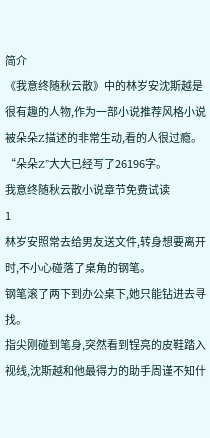简介
《我意终随秋云散》中的林岁安沈斯越是很有趣的人物,作为一部小说推荐风格小说被朵朵Z描述的非常生动,看的人很过瘾。“朵朵Z”大大已经写了26196字。
我意终随秋云散小说章节免费试读
1
林岁安照常去给男友送文件,转身想要离开时,不小心碰落了桌角的钢笔。
钢笔滚了两下到办公桌下,她只能钻进去寻找。
指尖刚碰到笔身,突然看到锃亮的皮鞋踏入视线,沈斯越和他最得力的助手周谨不知什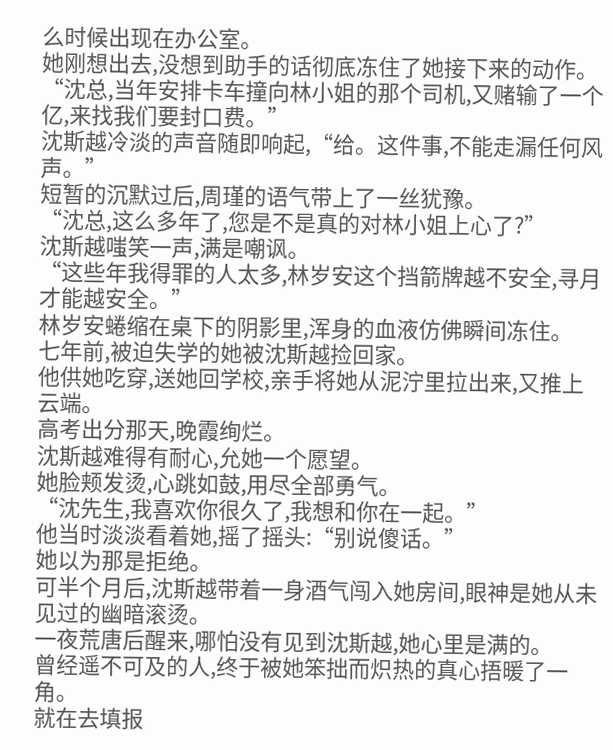么时候出现在办公室。
她刚想出去,没想到助手的话彻底冻住了她接下来的动作。
“沈总,当年安排卡车撞向林小姐的那个司机,又赌输了一个亿,来找我们要封口费。”
沈斯越冷淡的声音随即响起,“给。这件事,不能走漏任何风声。”
短暂的沉默过后,周瑾的语气带上了一丝犹豫。
“沈总,这么多年了,您是不是真的对林小姐上心了?”
沈斯越嗤笑一声,满是嘲讽。
“这些年我得罪的人太多,林岁安这个挡箭牌越不安全,寻月才能越安全。”
林岁安蜷缩在桌下的阴影里,浑身的血液仿佛瞬间冻住。
七年前,被迫失学的她被沈斯越捡回家。
他供她吃穿,送她回学校,亲手将她从泥泞里拉出来,又推上云端。
高考出分那天,晚霞绚烂。
沈斯越难得有耐心,允她一个愿望。
她脸颊发烫,心跳如鼓,用尽全部勇气。
“沈先生,我喜欢你很久了,我想和你在一起。”
他当时淡淡看着她,摇了摇头:“别说傻话。”
她以为那是拒绝。
可半个月后,沈斯越带着一身酒气闯入她房间,眼神是她从未见过的幽暗滚烫。
一夜荒唐后醒来,哪怕没有见到沈斯越,她心里是满的。
曾经遥不可及的人,终于被她笨拙而炽热的真心捂暖了一角。
就在去填报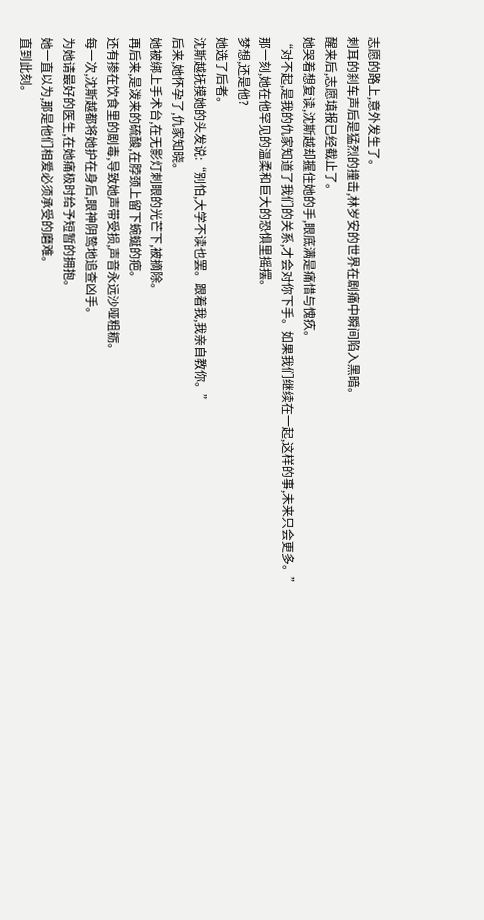志愿的路上,意外发生了。
刺耳的刹车声后是猛烈的撞击,林岁安的世界在剧痛中瞬间陷入黑暗。
醒来后,志愿填报已经截止了。
她哭着想复读,沈斯越却握住她的手,眼底满是痛惜与愧疚。
“对不起,是我的仇家知道了我们的关系,才会对你下手。如果我们继续在一起,这样的事,未来只会更多。”
那一刻,她在他罕见的温柔和巨大的恐惧里摇摆。
梦想,还是他?
她选了后者。
沈斯越抚摸她的头发说:“别怕,大学不读也罢。跟着我,我亲自教你。”
后来,她怀孕了,仇家知晓。
她被绑上手术台,在无影灯刺眼的光芒下,被摘除。
再后来,是泼来的硫酸,在脖颈上留下蜿蜒的疤。
还有掺在饮食里的剧毒,导致她声带受损,声音永远沙哑粗粝。
每一次,沈斯越都将她护在身后,眼神阴鸷地追查凶手。
为她请最好的医生,在她痛极时给予短暂的拥抱。
她一直以为,那是他们相爱必须承受的磨难。
直到此刻。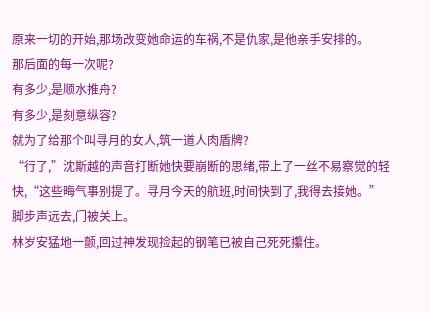原来一切的开始,那场改变她命运的车祸,不是仇家,是他亲手安排的。
那后面的每一次呢?
有多少,是顺水推舟?
有多少,是刻意纵容?
就为了给那个叫寻月的女人,筑一道人肉盾牌?
“行了,”沈斯越的声音打断她快要崩断的思绪,带上了一丝不易察觉的轻快,“这些晦气事别提了。寻月今天的航班,时间快到了,我得去接她。”
脚步声远去,门被关上。
林岁安猛地一颤,回过神发现捡起的钢笔已被自己死死攥住。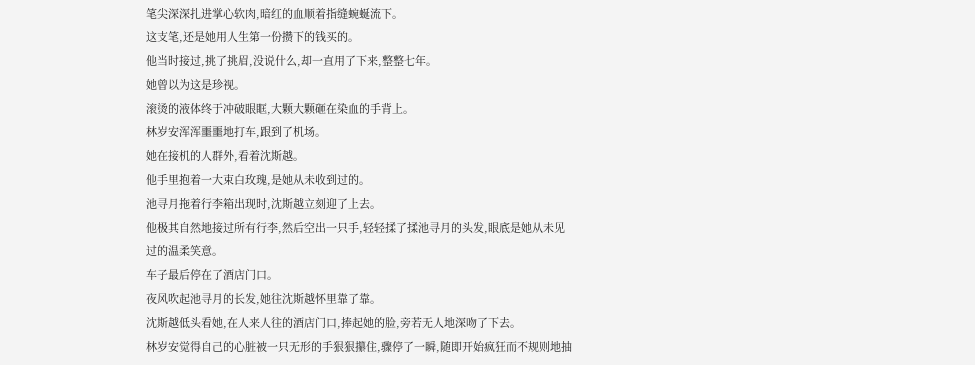笔尖深深扎进掌心软肉,暗红的血顺着指缝蜿蜒流下。
这支笔,还是她用人生第一份攒下的钱买的。
他当时接过,挑了挑眉,没说什么,却一直用了下来,整整七年。
她曾以为这是珍视。
滚烫的液体终于冲破眼眶,大颗大颗砸在染血的手背上。
林岁安浑浑噩噩地打车,跟到了机场。
她在接机的人群外,看着沈斯越。
他手里抱着一大束白玫瑰,是她从未收到过的。
池寻月拖着行李箱出现时,沈斯越立刻迎了上去。
他极其自然地接过所有行李,然后空出一只手,轻轻揉了揉池寻月的头发,眼底是她从未见过的温柔笑意。
车子最后停在了酒店门口。
夜风吹起池寻月的长发,她往沈斯越怀里靠了靠。
沈斯越低头看她,在人来人往的酒店门口,捧起她的脸,旁若无人地深吻了下去。
林岁安觉得自己的心脏被一只无形的手狠狠攥住,骤停了一瞬,随即开始疯狂而不规则地抽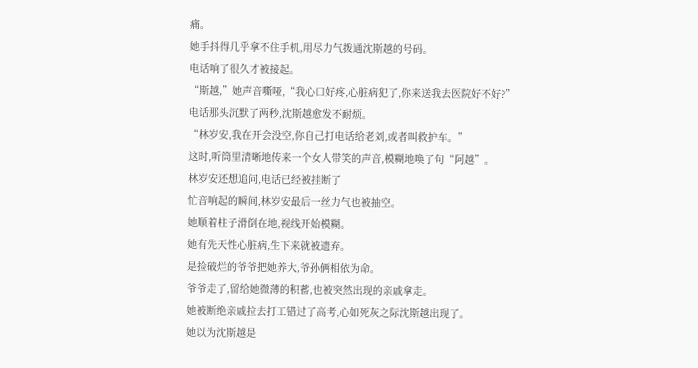痛。
她手抖得几乎拿不住手机,用尽力气拨通沈斯越的号码。
电话响了很久才被接起。
“斯越,”她声音嘶哑,“我心口好疼,心脏病犯了,你来送我去医院好不好?”
电话那头沉默了两秒,沈斯越愈发不耐烦。
“林岁安,我在开会没空,你自己打电话给老刘,或者叫救护车。”
这时,听筒里清晰地传来一个女人带笑的声音,模糊地唤了句“阿越”。
林岁安还想追问,电话已经被挂断了
忙音响起的瞬间,林岁安最后一丝力气也被抽空。
她顺着柱子滑倒在地,视线开始模糊。
她有先天性心脏病,生下来就被遗弃。
是捡破烂的爷爷把她养大,爷孙俩相依为命。
爷爷走了,留给她微薄的积蓄,也被突然出现的亲戚拿走。
她被断绝亲戚拉去打工错过了高考,心如死灰之际沈斯越出现了。
她以为沈斯越是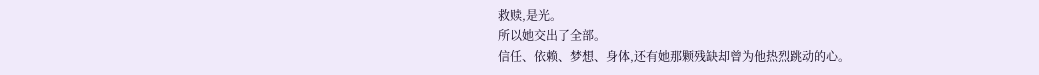救赎,是光。
所以她交出了全部。
信任、依赖、梦想、身体,还有她那颗残缺却曾为他热烈跳动的心。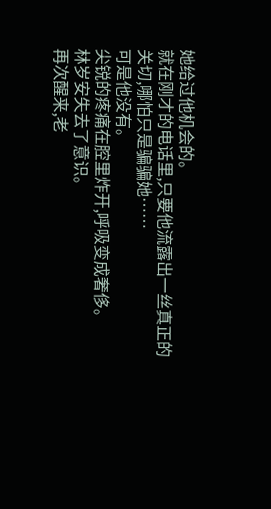她给过他机会的。
就在刚才的电话里,只要他流露出一丝真正的关切,哪怕只是骗骗她……
可是他没有。
尖锐的疼痛在腔里炸开,呼吸变成奢侈。
林岁安失去了意识。
再次醒来,老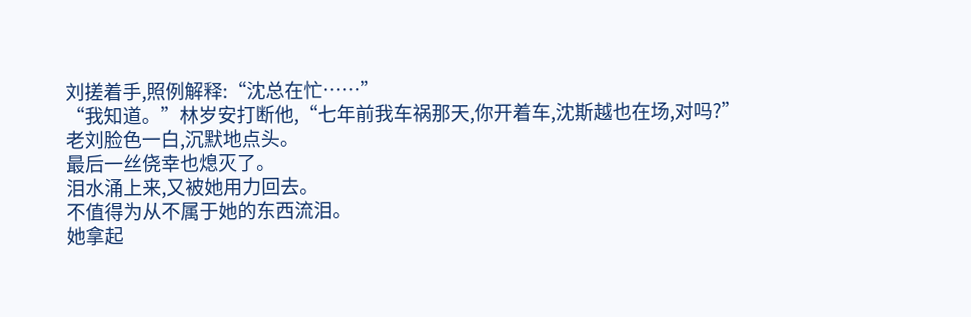刘搓着手,照例解释:“沈总在忙……”
“我知道。”林岁安打断他,“七年前我车祸那天,你开着车,沈斯越也在场,对吗?”
老刘脸色一白,沉默地点头。
最后一丝侥幸也熄灭了。
泪水涌上来,又被她用力回去。
不值得为从不属于她的东西流泪。
她拿起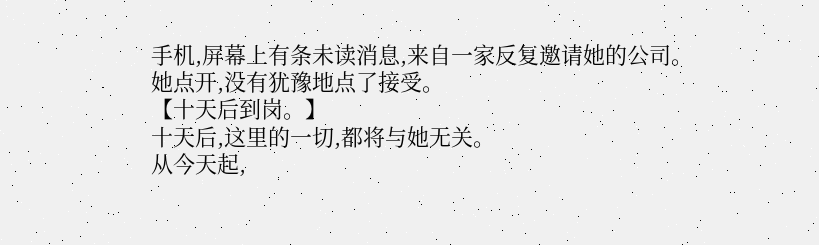手机,屏幕上有条未读消息,来自一家反复邀请她的公司。
她点开,没有犹豫地点了接受。
【十天后到岗。】
十天后,这里的一切,都将与她无关。
从今天起,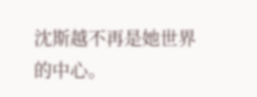沈斯越不再是她世界的中心。